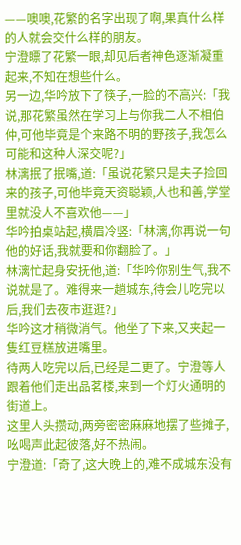——噢噢,花繁的名字出现了啊,果真什么样的人就会交什么样的朋友。
宁澄瞟了花繁一眼,却见后者神色逐渐凝重起来,不知在想些什么。
另一边,华吟放下了筷子,一脸的不高兴:「我说,那花繁虽然在学习上与你我二人不相伯仲,可他毕竟是个来路不明的野孩子,我怎么可能和这种人深交呢?」
林漓抿了抿嘴,道:「虽说花繁只是夫子捡回来的孩子,可他毕竟天资聪颖,人也和善,学堂里就没人不喜欢他——」
华吟拍桌站起,横眉冷竖:「林漓,你再说一句他的好话,我就要和你翻脸了。」
林漓忙起身安抚他,道:「华吟你别生气,我不说就是了。难得来一趟城东,待会儿吃完以后,我们去夜市逛逛?」
华吟这才稍微消气。他坐了下来,又夹起一隻红豆糕放进嘴里。
待两人吃完以后,已经是二更了。宁澄等人跟着他们走出品茗楼,来到一个灯火通明的街道上。
这里人头攒动,两旁密密麻麻地摆了些摊子,吆喝声此起彼落,好不热闹。
宁澄道:「奇了,这大晚上的,难不成城东没有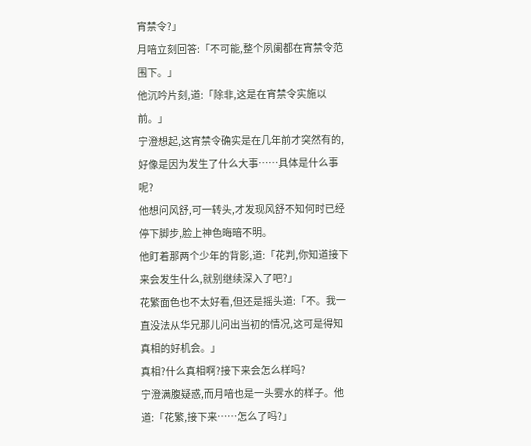宵禁令?」
月喑立刻回答:「不可能,整个夙阑都在宵禁令范围下。」
他沉吟片刻,道:「除非,这是在宵禁令实施以前。」
宁澄想起,这宵禁令确实是在几年前才突然有的,好像是因为发生了什么大事……具体是什么事呢?
他想问风舒,可一转头,才发现风舒不知何时已经停下脚步,脸上神色晦暗不明。
他盯着那两个少年的背影,道:「花判,你知道接下来会发生什么,就别继续深入了吧?」
花繁面色也不太好看,但还是摇头道:「不。我一直没法从华兄那儿问出当初的情况,这可是得知真相的好机会。」
真相?什么真相啊?接下来会怎么样吗?
宁澄满腹疑惑,而月喑也是一头雾水的样子。他道:「花繁,接下来……怎么了吗?」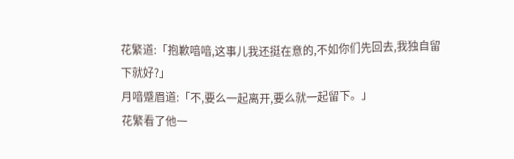花繁道:「抱歉喑喑,这事儿我还挺在意的,不如你们先回去,我独自留下就好?」
月喑蹙眉道:「不,要么一起离开,要么就一起留下。」
花繁看了他一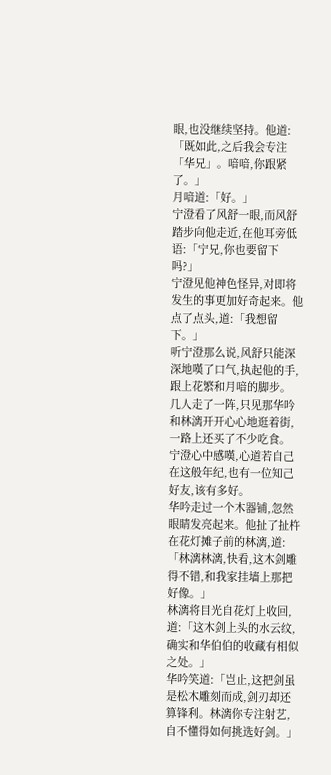眼,也没继续坚持。他道:「既如此,之后我会专注「华兄」。喑喑,你跟紧了。」
月喑道:「好。」
宁澄看了风舒一眼,而风舒踏步向他走近,在他耳旁低语:「宁兄,你也要留下吗?」
宁澄见他神色怪异,对即将发生的事更加好奇起来。他点了点头,道:「我想留下。」
听宁澄那么说,风舒只能深深地嘆了口气,执起他的手,跟上花繁和月喑的脚步。
几人走了一阵,只见那华吟和林漓开开心心地逛着街,一路上还买了不少吃食。
宁澄心中感嘆,心道若自己在这般年纪,也有一位知己好友,该有多好。
华吟走过一个木器铺,忽然眼睛发亮起来。他扯了扯杵在花灯摊子前的林漓,道:「林漓林漓,快看,这木剑雕得不错,和我家挂墙上那把好像。」
林漓将目光自花灯上收回,道:「这木剑上头的水云纹,确实和华伯伯的收藏有相似之处。」
华吟笑道:「岂止,这把剑虽是松木雕刻而成,剑刃却还算锋利。林漓你专注射艺,自不懂得如何挑选好剑。」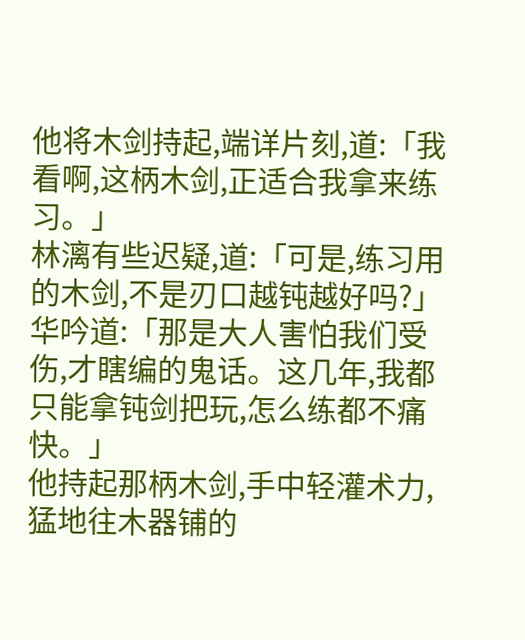他将木剑持起,端详片刻,道:「我看啊,这柄木剑,正适合我拿来练习。」
林漓有些迟疑,道:「可是,练习用的木剑,不是刃口越钝越好吗?」
华吟道:「那是大人害怕我们受伤,才瞎编的鬼话。这几年,我都只能拿钝剑把玩,怎么练都不痛快。」
他持起那柄木剑,手中轻灌术力,猛地往木器铺的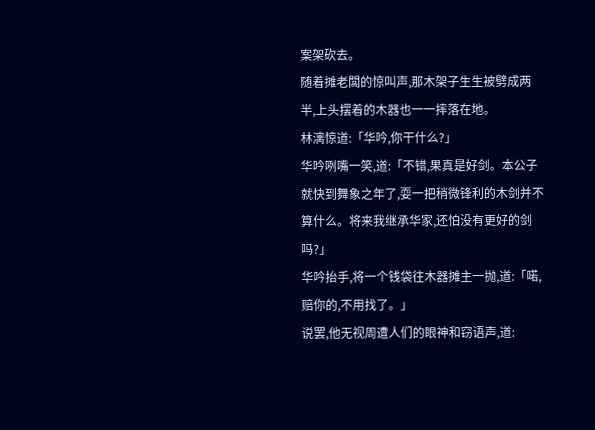案架砍去。
随着摊老闆的惊叫声,那木架子生生被劈成两半,上头摆着的木器也一一摔落在地。
林漓惊道:「华吟,你干什么?」
华吟咧嘴一笑,道:「不错,果真是好剑。本公子就快到舞象之年了,耍一把稍微锋利的木剑并不算什么。将来我继承华家,还怕没有更好的剑吗?」
华吟抬手,将一个钱袋往木器摊主一抛,道:「喏,赔你的,不用找了。」
说罢,他无视周遭人们的眼神和窃语声,道: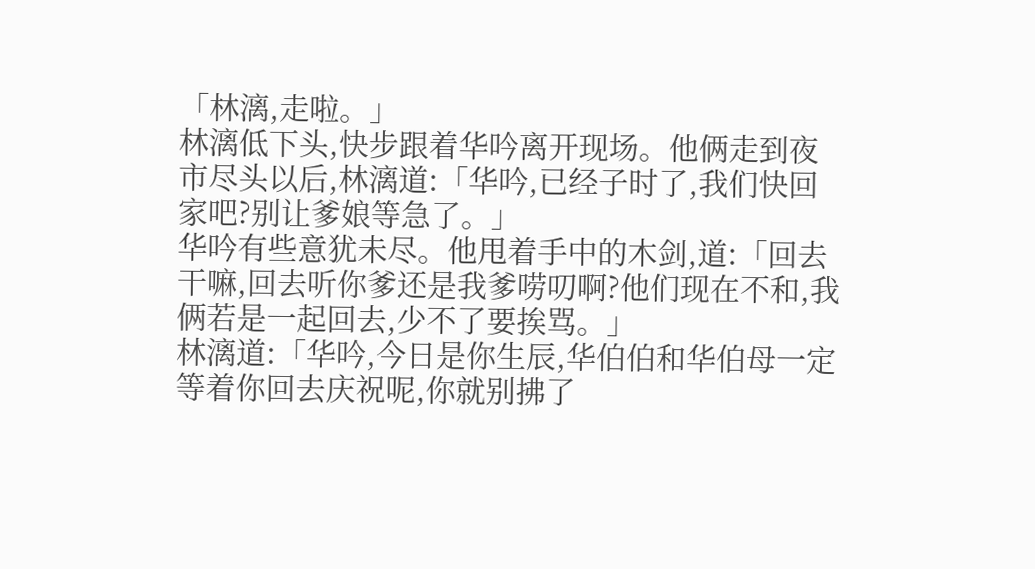「林漓,走啦。」
林漓低下头,快步跟着华吟离开现场。他俩走到夜市尽头以后,林漓道:「华吟,已经子时了,我们快回家吧?别让爹娘等急了。」
华吟有些意犹未尽。他甩着手中的木剑,道:「回去干嘛,回去听你爹还是我爹唠叨啊?他们现在不和,我俩若是一起回去,少不了要挨骂。」
林漓道:「华吟,今日是你生辰,华伯伯和华伯母一定等着你回去庆祝呢,你就别拂了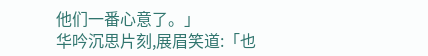他们一番心意了。」
华吟沉思片刻,展眉笑道:「也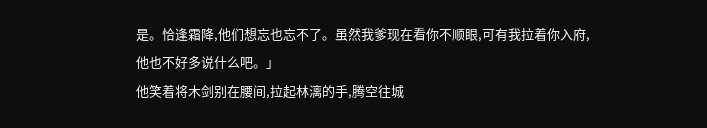是。恰逢霜降,他们想忘也忘不了。虽然我爹现在看你不顺眼,可有我拉着你入府,他也不好多说什么吧。」
他笑着将木剑别在腰间,拉起林漓的手,腾空往城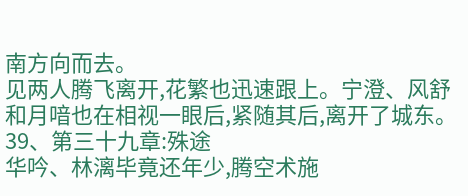南方向而去。
见两人腾飞离开,花繁也迅速跟上。宁澄、风舒和月喑也在相视一眼后,紧随其后,离开了城东。
39、第三十九章:殊途
华吟、林漓毕竟还年少,腾空术施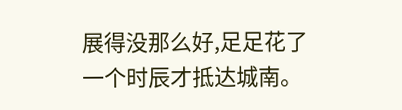展得没那么好,足足花了一个时辰才抵达城南。